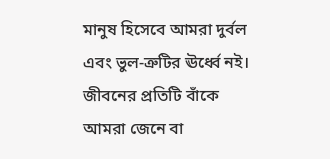মানুষ হিসেবে আমরা দুর্বল এবং ভুল-ত্রুটির ঊর্ধ্বে নই। জীবনের প্রতিটি বাঁকে আমরা জেনে বা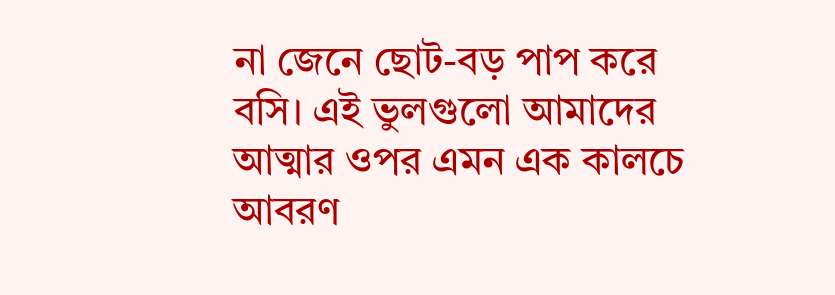না জেনে ছোট-বড় পাপ করে বসি। এই ভুলগুলো আমাদের আত্মার ওপর এমন এক কালচে আবরণ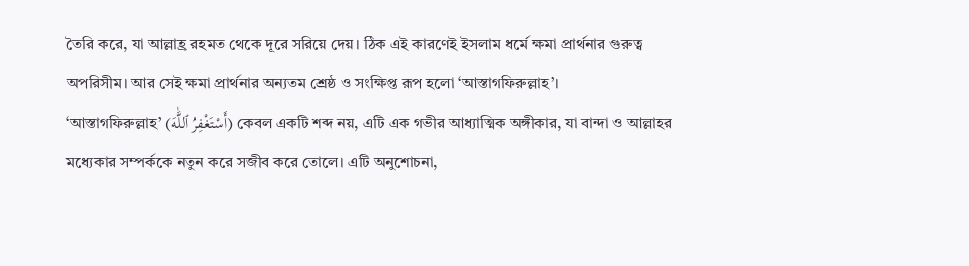তৈরি করে, যা আল্লাহ্র রহমত থেকে দূরে সরিয়ে দেয়। ঠিক এই কারণেই ইসলাম ধর্মে ক্ষমা প্রার্থনার গুরুত্ব অপরিসীম। আর সেই ক্ষমা প্রার্থনার অন্যতম শ্রেষ্ঠ ও সংক্ষিপ্ত রূপ হলো ‘আস্তাগফিরুল্লাহ’।
‘আস্তাগফিরুল্লাহ’ (أَسْتَغْفِرُ ٱللَّٰهَ) কেবল একটি শব্দ নয়, এটি এক গভীর আধ্যাত্মিক অঙ্গীকার, যা বান্দা ও আল্লাহর মধ্যেকার সম্পর্ককে নতুন করে সজীব করে তোলে। এটি অনুশোচনা,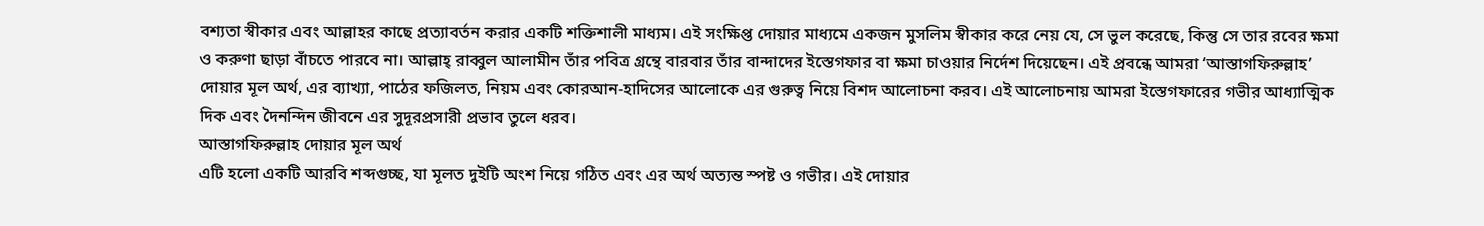বশ্যতা স্বীকার এবং আল্লাহর কাছে প্রত্যাবর্তন করার একটি শক্তিশালী মাধ্যম। এই সংক্ষিপ্ত দোয়ার মাধ্যমে একজন মুসলিম স্বীকার করে নেয় যে, সে ভুল করেছে, কিন্তু সে তার রবের ক্ষমা ও করুণা ছাড়া বাঁচতে পারবে না। আল্লাহ্ রাব্বুল আলামীন তাঁর পবিত্র গ্রন্থে বারবার তাঁর বান্দাদের ইস্তেগফার বা ক্ষমা চাওয়ার নির্দেশ দিয়েছেন। এই প্রবন্ধে আমরা ‘আস্তাগফিরুল্লাহ’ দোয়ার মূল অর্থ, এর ব্যাখ্যা, পাঠের ফজিলত, নিয়ম এবং কোরআন-হাদিসের আলোকে এর গুরুত্ব নিয়ে বিশদ আলোচনা করব। এই আলোচনায় আমরা ইস্তেগফারের গভীর আধ্যাত্মিক দিক এবং দৈনন্দিন জীবনে এর সুদূরপ্রসারী প্রভাব তুলে ধরব।
আস্তাগফিরুল্লাহ দোয়ার মূল অর্থ
এটি হলো একটি আরবি শব্দগুচ্ছ, যা মূলত দুইটি অংশ নিয়ে গঠিত এবং এর অর্থ অত্যন্ত স্পষ্ট ও গভীর। এই দোয়ার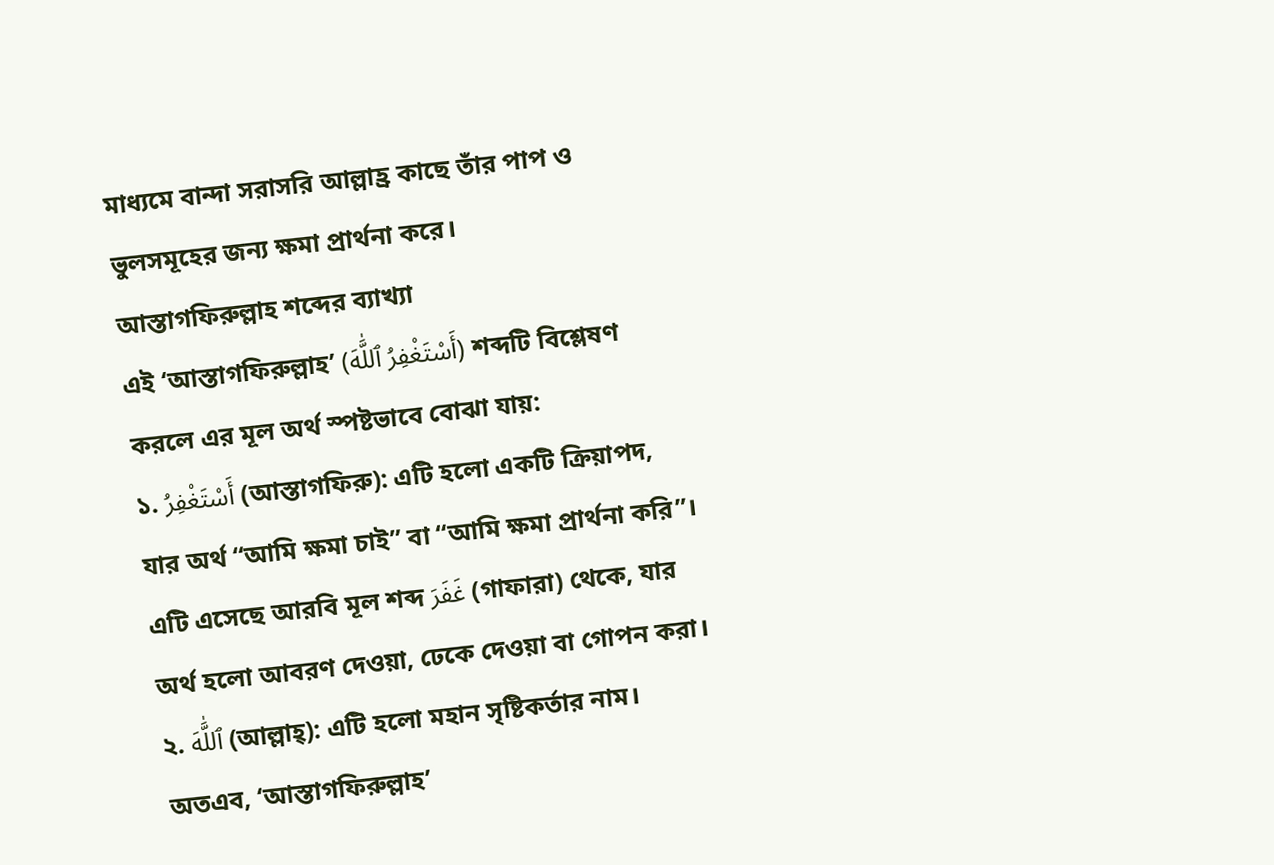মাধ্যমে বান্দা সরাসরি আল্লাহ্র কাছে তাঁর পাপ ও ভুলসমূহের জন্য ক্ষমা প্রার্থনা করে।
আস্তাগফিরুল্লাহ শব্দের ব্যাখ্যা
এই ‘আস্তাগফিরুল্লাহ’ (أَسْتَغْفِرُ ٱللَّٰهَ) শব্দটি বিশ্লেষণ করলে এর মূল অর্থ স্পষ্টভাবে বোঝা যায়:
১. أَسْتَغْفِرُ (আস্তাগফিরু): এটি হলো একটি ক্রিয়াপদ, যার অর্থ “আমি ক্ষমা চাই” বা “আমি ক্ষমা প্রার্থনা করি”। এটি এসেছে আরবি মূল শব্দ غَفَرَ (গাফারা) থেকে, যার অর্থ হলো আবরণ দেওয়া, ঢেকে দেওয়া বা গোপন করা।
২. ٱللَّٰهَ (আল্লাহ্): এটি হলো মহান সৃষ্টিকর্তার নাম।
অতএব, ‘আস্তাগফিরুল্লাহ’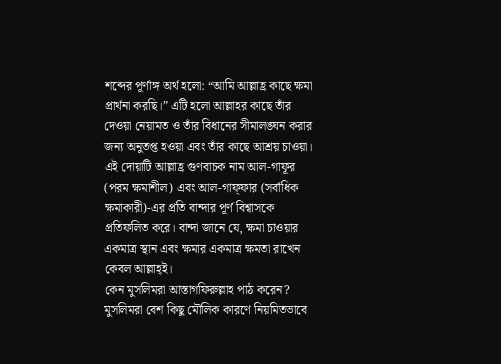শব্দের পূর্ণাঙ্গ অর্থ হলো: “আমি আল্লাহ্র কাছে ক্ষমা প্রার্থনা করছি।” এটি হলো আল্লাহর কাছে তাঁর দেওয়া নেয়ামত ও তাঁর বিধানের সীমালঙ্ঘন করার জন্য অনুতপ্ত হওয়া এবং তাঁর কাছে আশ্রয় চাওয়া। এই দোয়াটি আল্লাহ্র গুণবাচক নাম আল-গাফূর (পরম ক্ষমাশীল) এবং আল-গাফ্ফার (সর্বাধিক ক্ষমাকারী)-এর প্রতি বান্দার পূর্ণ বিশ্বাসকে প্রতিফলিত করে। বান্দা জানে যে, ক্ষমা চাওয়ার একমাত্র স্থান এবং ক্ষমার একমাত্র ক্ষমতা রাখেন কেবল আল্লাহ্ই।
কেন মুসলিমরা আস্তাগফিরুল্লাহ পাঠ করেন?
মুসলিমরা বেশ কিছু মৌলিক কারণে নিয়মিতভাবে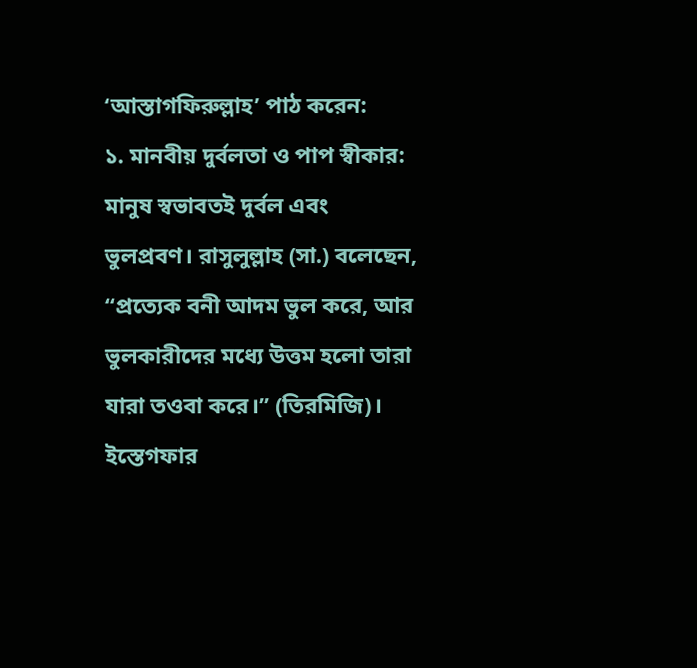‘আস্তাগফিরুল্লাহ’ পাঠ করেন:
১. মানবীয় দুর্বলতা ও পাপ স্বীকার: মানুষ স্বভাবতই দুর্বল এবং ভুলপ্রবণ। রাসুলুল্লাহ (সা.) বলেছেন, “প্রত্যেক বনী আদম ভুল করে, আর ভুলকারীদের মধ্যে উত্তম হলো তারা যারা তওবা করে।” (তিরমিজি)। ইস্তেগফার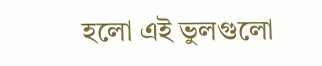হলো এই ভুলগুলো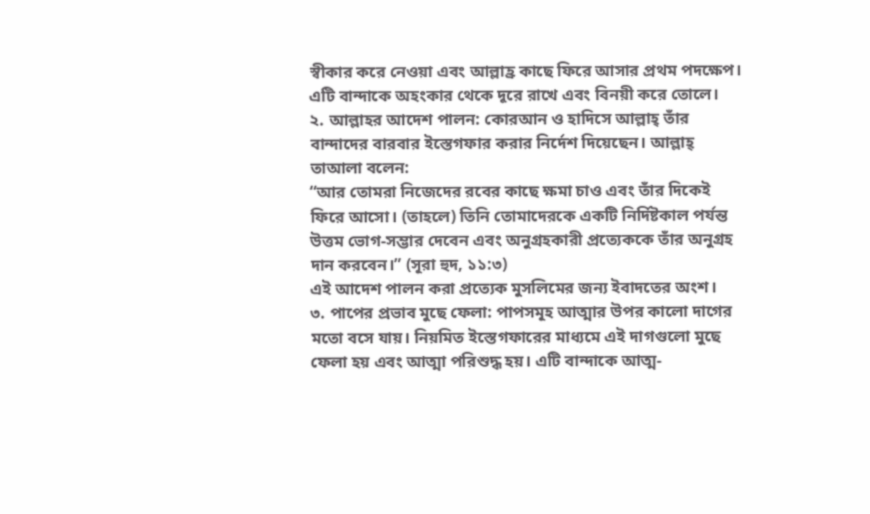স্বীকার করে নেওয়া এবং আল্লাহ্র কাছে ফিরে আসার প্রথম পদক্ষেপ। এটি বান্দাকে অহংকার থেকে দূরে রাখে এবং বিনয়ী করে তোলে।
২. আল্লাহর আদেশ পালন: কোরআন ও হাদিসে আল্লাহ্ তাঁর বান্দাদের বারবার ইস্তেগফার করার নির্দেশ দিয়েছেন। আল্লাহ্ তাআলা বলেন:
“আর তোমরা নিজেদের রবের কাছে ক্ষমা চাও এবং তাঁর দিকেই ফিরে আসো। (তাহলে) তিনি তোমাদেরকে একটি নির্দিষ্টকাল পর্যন্ত উত্তম ভোগ-সম্ভার দেবেন এবং অনুগ্রহকারী প্রত্যেককে তাঁর অনুগ্রহ দান করবেন।” (সূরা হুদ, ১১:৩)
এই আদেশ পালন করা প্রত্যেক মুসলিমের জন্য ইবাদতের অংশ।
৩. পাপের প্রভাব মুছে ফেলা: পাপসমূহ আত্মার উপর কালো দাগের মতো বসে যায়। নিয়মিত ইস্তেগফারের মাধ্যমে এই দাগগুলো মুছে ফেলা হয় এবং আত্মা পরিশুদ্ধ হয়। এটি বান্দাকে আত্ম-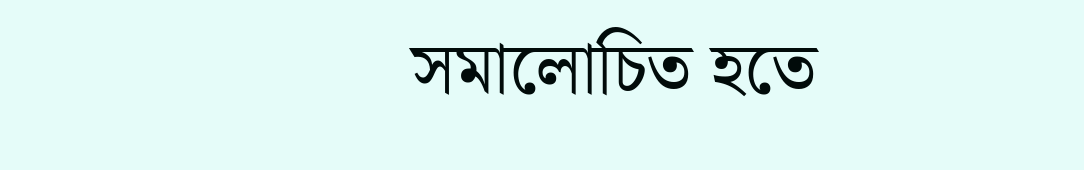সমালোচিত হতে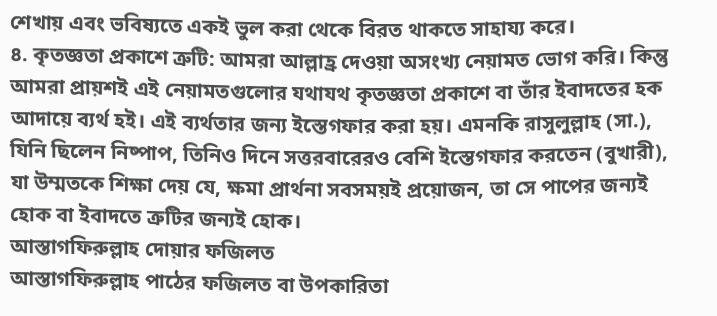শেখায় এবং ভবিষ্যতে একই ভুল করা থেকে বিরত থাকতে সাহায্য করে।
৪. কৃতজ্ঞতা প্রকাশে ত্রুটি: আমরা আল্লাহ্র দেওয়া অসংখ্য নেয়ামত ভোগ করি। কিন্তু আমরা প্রায়শই এই নেয়ামতগুলোর যথাযথ কৃতজ্ঞতা প্রকাশে বা তাঁর ইবাদতের হক আদায়ে ব্যর্থ হই। এই ব্যর্থতার জন্য ইস্তেগফার করা হয়। এমনকি রাসুলুল্লাহ (সা.), যিনি ছিলেন নিষ্পাপ, তিনিও দিনে সত্তরবারেরও বেশি ইস্তেগফার করতেন (বুখারী), যা উম্মতকে শিক্ষা দেয় যে, ক্ষমা প্রার্থনা সবসময়ই প্রয়োজন, তা সে পাপের জন্যই হোক বা ইবাদতে ত্রুটির জন্যই হোক।
আস্তাগফিরুল্লাহ দোয়ার ফজিলত
আস্তাগফিরুল্লাহ পাঠের ফজিলত বা উপকারিতা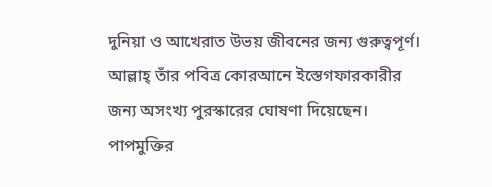দুনিয়া ও আখেরাত উভয় জীবনের জন্য গুরুত্বপূর্ণ। আল্লাহ্ তাঁর পবিত্র কোরআনে ইস্তেগফারকারীর জন্য অসংখ্য পুরস্কারের ঘোষণা দিয়েছেন।
পাপমুক্তির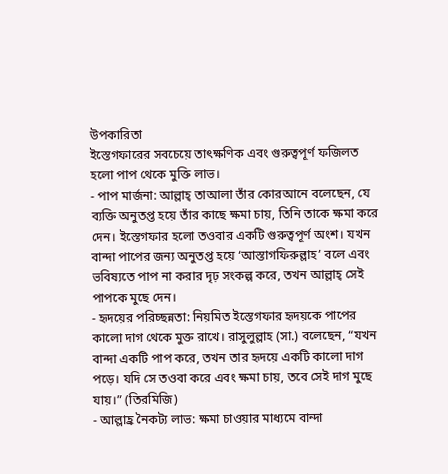উপকারিতা
ইস্তেগফারের সবচেয়ে তাৎক্ষণিক এবং গুরুত্বপূর্ণ ফজিলত হলো পাপ থেকে মুক্তি লাভ।
- পাপ মার্জনা: আল্লাহ্ তাআলা তাঁর কোরআনে বলেছেন, যে ব্যক্তি অনুতপ্ত হয়ে তাঁর কাছে ক্ষমা চায়, তিনি তাকে ক্ষমা করে দেন। ইস্তেগফার হলো তওবার একটি গুরুত্বপূর্ণ অংশ। যখন বান্দা পাপের জন্য অনুতপ্ত হয়ে ‘আস্তাগফিরুল্লাহ’ বলে এবং ভবিষ্যতে পাপ না করার দৃঢ় সংকল্প করে, তখন আল্লাহ্ সেই পাপকে মুছে দেন।
- হৃদয়ের পরিচ্ছন্নতা: নিয়মিত ইস্তেগফার হৃদয়কে পাপের কালো দাগ থেকে মুক্ত রাখে। রাসুলুল্লাহ (সা.) বলেছেন, “যখন বান্দা একটি পাপ করে, তখন তার হৃদয়ে একটি কালো দাগ পড়ে। যদি সে তওবা করে এবং ক্ষমা চায়, তবে সেই দাগ মুছে যায়।” (তিরমিজি)
- আল্লাহ্র নৈকট্য লাভ: ক্ষমা চাওয়ার মাধ্যমে বান্দা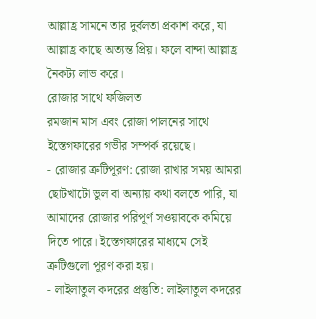আল্লাহ্র সামনে তার দুর্বলতা প্রকাশ করে, যা আল্লাহ্র কাছে অত্যন্ত প্রিয়। ফলে বান্দা আল্লাহ্র নৈকট্য লাভ করে।
রোজার সাথে ফজিলত
রমজান মাস এবং রোজা পালনের সাথে ইস্তেগফারের গভীর সম্পর্ক রয়েছে।
- রোজার ত্রুটিপূরণ: রোজা রাখার সময় আমরা ছোটখাটো ভুল বা অন্যায় কথা বলতে পারি, যা আমাদের রোজার পরিপূর্ণ সওয়াবকে কমিয়ে দিতে পারে। ইস্তেগফারের মাধ্যমে সেই ত্রুটিগুলো পূরণ করা হয়।
- লাইলাতুল কদরের প্রস্তুতি: লাইলাতুল কদরের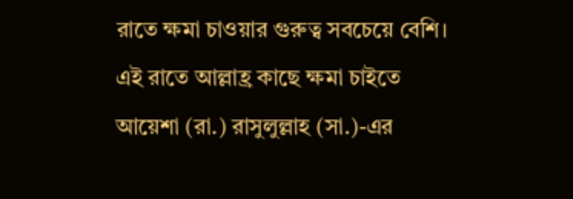রাতে ক্ষমা চাওয়ার গুরুত্ব সবচেয়ে বেশি। এই রাতে আল্লাহ্র কাছে ক্ষমা চাইতে আয়েশা (রা.) রাসুলুল্লাহ (সা.)-এর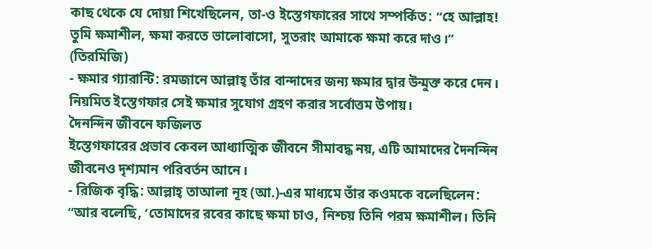কাছ থেকে যে দোয়া শিখেছিলেন, তা-ও ইস্তেগফারের সাথে সম্পর্কিত: “হে আল্লাহ! তুমি ক্ষমাশীল, ক্ষমা করতে ভালোবাসো, সুতরাং আমাকে ক্ষমা করে দাও।” (তিরমিজি)
- ক্ষমার গ্যারান্টি: রমজানে আল্লাহ্ তাঁর বান্দাদের জন্য ক্ষমার দ্বার উন্মুক্ত করে দেন। নিয়মিত ইস্তেগফার সেই ক্ষমার সুযোগ গ্রহণ করার সর্বোত্তম উপায়।
দৈনন্দিন জীবনে ফজিলত
ইস্তেগফারের প্রভাব কেবল আধ্যাত্মিক জীবনে সীমাবদ্ধ নয়, এটি আমাদের দৈনন্দিন জীবনেও দৃশ্যমান পরিবর্তন আনে।
- রিজিক বৃদ্ধি: আল্লাহ্ তাআলা নূহ (আ.)-এর মাধ্যমে তাঁর কওমকে বলেছিলেন:
“আর বলেছি, ‘তোমাদের রবের কাছে ক্ষমা চাও, নিশ্চয় তিনি পরম ক্ষমাশীল। তিনি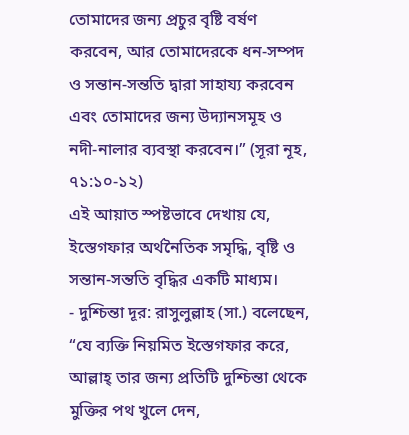তোমাদের জন্য প্রচুর বৃষ্টি বর্ষণ করবেন, আর তোমাদেরকে ধন-সম্পদ ও সন্তান-সন্ততি দ্বারা সাহায্য করবেন এবং তোমাদের জন্য উদ্যানসমূহ ও নদী-নালার ব্যবস্থা করবেন।” (সূরা নূহ, ৭১:১০-১২)
এই আয়াত স্পষ্টভাবে দেখায় যে, ইস্তেগফার অর্থনৈতিক সমৃদ্ধি, বৃষ্টি ও সন্তান-সন্ততি বৃদ্ধির একটি মাধ্যম।
- দুশ্চিন্তা দূর: রাসুলুল্লাহ (সা.) বলেছেন, “যে ব্যক্তি নিয়মিত ইস্তেগফার করে, আল্লাহ্ তার জন্য প্রতিটি দুশ্চিন্তা থেকে মুক্তির পথ খুলে দেন,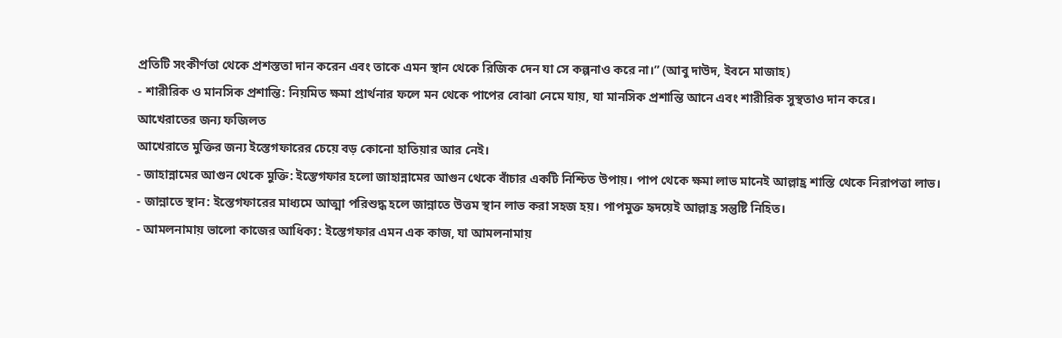প্রতিটি সংকীর্ণতা থেকে প্রশস্ততা দান করেন এবং তাকে এমন স্থান থেকে রিজিক দেন যা সে কল্পনাও করে না।” (আবু দাউদ, ইবনে মাজাহ)
- শারীরিক ও মানসিক প্রশান্তি: নিয়মিত ক্ষমা প্রার্থনার ফলে মন থেকে পাপের বোঝা নেমে যায়, যা মানসিক প্রশান্তি আনে এবং শারীরিক সুস্থতাও দান করে।
আখেরাতের জন্য ফজিলত
আখেরাতে মুক্তির জন্য ইস্তেগফারের চেয়ে বড় কোনো হাতিয়ার আর নেই।
- জাহান্নামের আগুন থেকে মুক্তি: ইস্তেগফার হলো জাহান্নামের আগুন থেকে বাঁচার একটি নিশ্চিত উপায়। পাপ থেকে ক্ষমা লাভ মানেই আল্লাহ্র শাস্তি থেকে নিরাপত্তা লাভ।
- জান্নাতে স্থান: ইস্তেগফারের মাধ্যমে আত্মা পরিশুদ্ধ হলে জান্নাতে উত্তম স্থান লাভ করা সহজ হয়। পাপমুক্ত হৃদয়েই আল্লাহ্র সন্তুষ্টি নিহিত।
- আমলনামায় ভালো কাজের আধিক্য: ইস্তেগফার এমন এক কাজ, যা আমলনামায়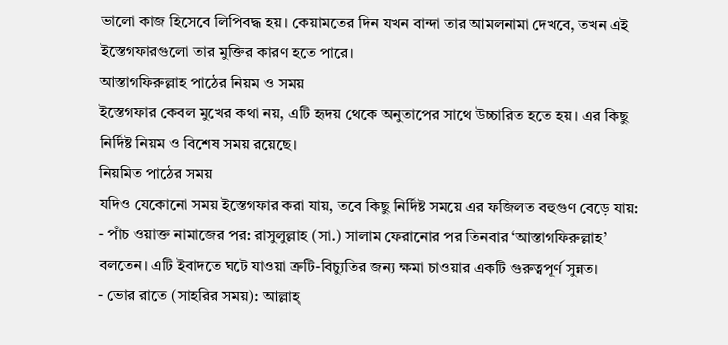ভালো কাজ হিসেবে লিপিবদ্ধ হয়। কেয়ামতের দিন যখন বান্দা তার আমলনামা দেখবে, তখন এই ইস্তেগফারগুলো তার মুক্তির কারণ হতে পারে।
আস্তাগফিরুল্লাহ পাঠের নিয়ম ও সময়
ইস্তেগফার কেবল মুখের কথা নয়, এটি হৃদয় থেকে অনুতাপের সাথে উচ্চারিত হতে হয়। এর কিছু নির্দিষ্ট নিয়ম ও বিশেষ সময় রয়েছে।
নিয়মিত পাঠের সময়
যদিও যেকোনো সময় ইস্তেগফার করা যায়, তবে কিছু নির্দিষ্ট সময়ে এর ফজিলত বহুগুণ বেড়ে যায়:
- পাঁচ ওয়াক্ত নামাজের পর: রাসুলুল্লাহ (সা.) সালাম ফেরানোর পর তিনবার ‘আস্তাগফিরুল্লাহ’ বলতেন। এটি ইবাদতে ঘটে যাওয়া ত্রুটি-বিচ্যুতির জন্য ক্ষমা চাওয়ার একটি গুরুত্বপূর্ণ সুন্নত।
- ভোর রাতে (সাহরির সময়): আল্লাহ্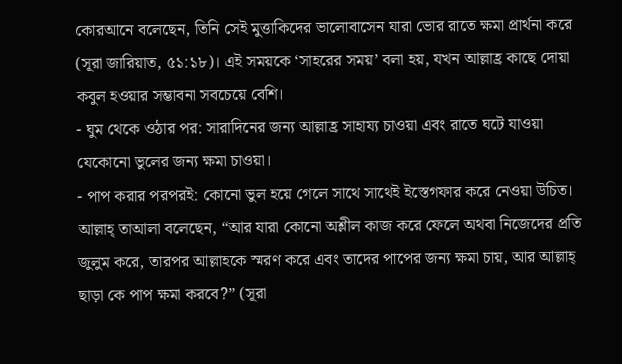কোরআনে বলেছেন, তিনি সেই মুত্তাকিদের ভালোবাসেন যারা ভোর রাতে ক্ষমা প্রার্থনা করে (সূরা জারিয়াত, ৫১:১৮)। এই সময়কে ‘সাহরের সময়’ বলা হয়, যখন আল্লাহ্র কাছে দোয়া কবুল হওয়ার সম্ভাবনা সবচেয়ে বেশি।
- ঘুম থেকে ওঠার পর: সারাদিনের জন্য আল্লাহ্র সাহায্য চাওয়া এবং রাতে ঘটে যাওয়া যেকোনো ভুলের জন্য ক্ষমা চাওয়া।
- পাপ করার পরপরই: কোনো ভুল হয়ে গেলে সাথে সাথেই ইস্তেগফার করে নেওয়া উচিত। আল্লাহ্ তাআলা বলেছেন, “আর যারা কোনো অশ্লীল কাজ করে ফেলে অথবা নিজেদের প্রতি জুলুম করে, তারপর আল্লাহকে স্মরণ করে এবং তাদের পাপের জন্য ক্ষমা চায়, আর আল্লাহ্ ছাড়া কে পাপ ক্ষমা করবে?” (সূরা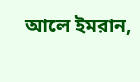আলে ইমরান,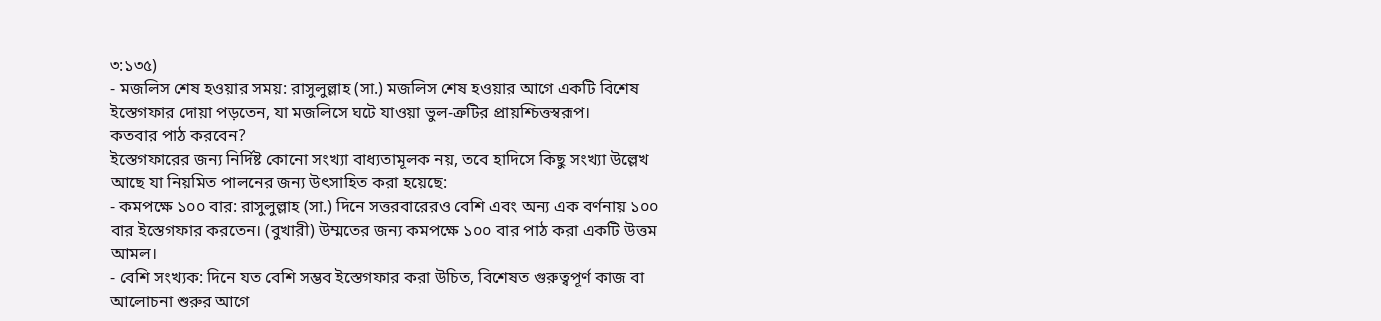৩:১৩৫)
- মজলিস শেষ হওয়ার সময়: রাসুলুল্লাহ (সা.) মজলিস শেষ হওয়ার আগে একটি বিশেষ ইস্তেগফার দোয়া পড়তেন, যা মজলিসে ঘটে যাওয়া ভুল-ত্রুটির প্রায়শ্চিত্তস্বরূপ।
কতবার পাঠ করবেন?
ইস্তেগফারের জন্য নির্দিষ্ট কোনো সংখ্যা বাধ্যতামূলক নয়, তবে হাদিসে কিছু সংখ্যা উল্লেখ আছে যা নিয়মিত পালনের জন্য উৎসাহিত করা হয়েছে:
- কমপক্ষে ১০০ বার: রাসুলুল্লাহ (সা.) দিনে সত্তরবারেরও বেশি এবং অন্য এক বর্ণনায় ১০০ বার ইস্তেগফার করতেন। (বুখারী) উম্মতের জন্য কমপক্ষে ১০০ বার পাঠ করা একটি উত্তম আমল।
- বেশি সংখ্যক: দিনে যত বেশি সম্ভব ইস্তেগফার করা উচিত, বিশেষত গুরুত্বপূর্ণ কাজ বা আলোচনা শুরুর আগে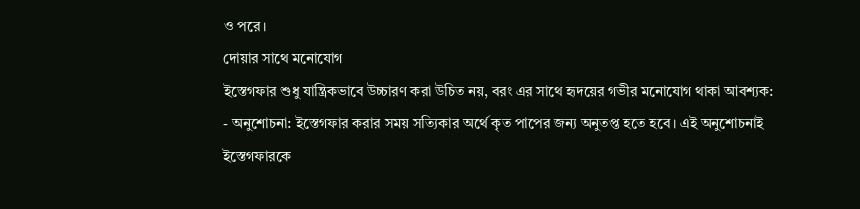ও পরে।
দোয়ার সাথে মনোযোগ
ইস্তেগফার শুধু যান্ত্রিকভাবে উচ্চারণ করা উচিত নয়, বরং এর সাথে হৃদয়ের গভীর মনোযোগ থাকা আবশ্যক:
- অনুশোচনা: ইস্তেগফার করার সময় সত্যিকার অর্থে কৃত পাপের জন্য অনুতপ্ত হতে হবে। এই অনুশোচনাই ইস্তেগফারকে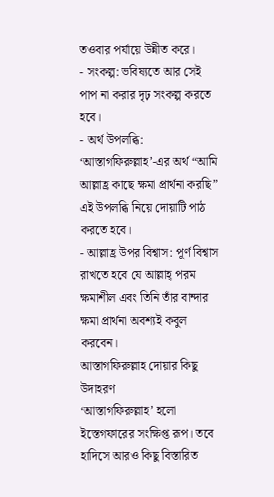তওবার পর্যায়ে উন্নীত করে।
- সংকল্প: ভবিষ্যতে আর সেই পাপ না করার দৃঢ় সংকল্প করতে হবে।
- অর্থ উপলব্ধি: ‘আস্তাগফিরুল্লাহ’-এর অর্থ “আমি আল্লাহ্র কাছে ক্ষমা প্রার্থনা করছি” এই উপলব্ধি নিয়ে দোয়াটি পাঠ করতে হবে।
- আল্লাহ্র উপর বিশ্বাস: পূর্ণ বিশ্বাস রাখতে হবে যে আল্লাহ্ পরম ক্ষমাশীল এবং তিনি তাঁর বান্দার ক্ষমা প্রার্থনা অবশ্যই কবুল করবেন।
আস্তাগফিরুল্লাহ দোয়ার কিছু উদাহরণ
‘আস্তাগফিরুল্লাহ’ হলো ইস্তেগফারের সংক্ষিপ্ত রূপ। তবে হাদিসে আরও কিছু বিস্তারিত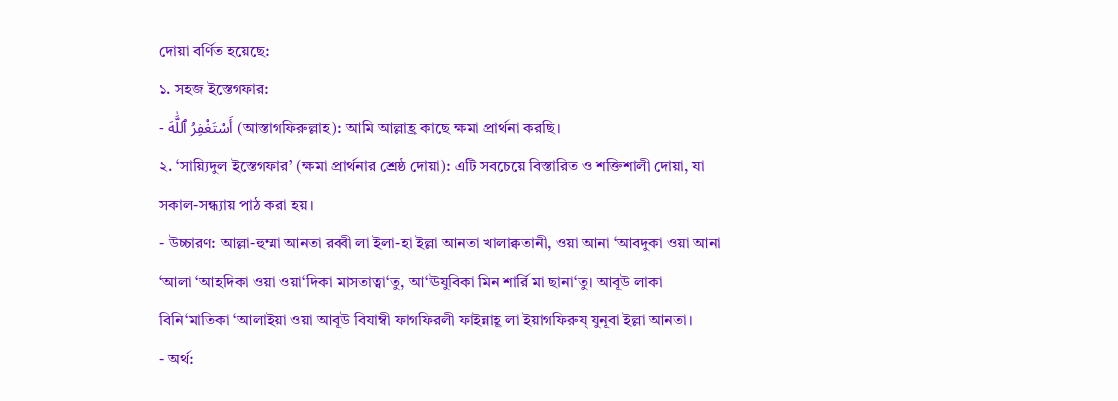দোয়া বর্ণিত হয়েছে:
১. সহজ ইস্তেগফার:
- أَسْتَغْفِرُ ٱللَّٰهَ (আস্তাগফিরুল্লাহ): আমি আল্লাহ্র কাছে ক্ষমা প্রার্থনা করছি।
২. ‘সায়্যিদুল ইস্তেগফার’ (ক্ষমা প্রার্থনার শ্রেষ্ঠ দোয়া): এটি সবচেয়ে বিস্তারিত ও শক্তিশালী দোয়া, যা সকাল-সন্ধ্যায় পাঠ করা হয়।
- উচ্চারণ: আল্লা-হুম্মা আনতা রব্বী লা ইলা-হা ইল্লা আনতা খালাক্বতানী, ওয়া আনা ‘আবদুকা ওয়া আনা ‘আলা ‘আহদিকা ওয়া ওয়া‘দিকা মাসতাত্বা‘তু, আ‘ঊযুবিকা মিন শার্রি মা ছানা‘তু। আবূউ লাকা বিনি‘মাতিকা ‘আলাইয়া ওয়া আবূউ বিযাম্বী ফাগফিরলী ফাইন্নাহূ লা ইয়াগফিরুয্ যুনূবা ইল্লা আনতা।
- অর্থ: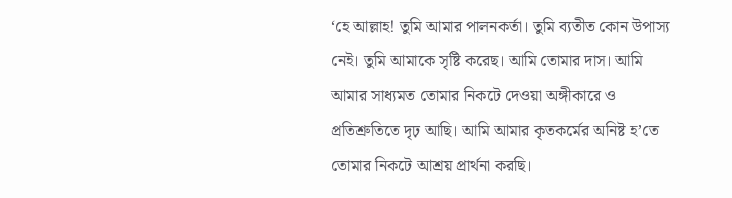‘হে আল্লাহ! তুমি আমার পালনকর্তা। তুমি ব্যতীত কোন উপাস্য নেই। তুমি আমাকে সৃষ্টি করেছ। আমি তোমার দাস। আমি আমার সাধ্যমত তোমার নিকটে দেওয়া অঙ্গীকারে ও প্রতিশ্রুতিতে দৃঢ় আছি। আমি আমার কৃতকর্মের অনিষ্ট হ’তে তোমার নিকটে আশ্রয় প্রার্থনা করছি।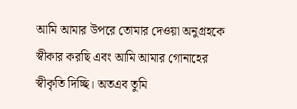আমি আমার উপরে তোমার দেওয়া অনুগ্রহকে স্বীকার করছি এবং আমি আমার গোনাহের স্বীকৃতি দিচ্ছি। অতএব তুমি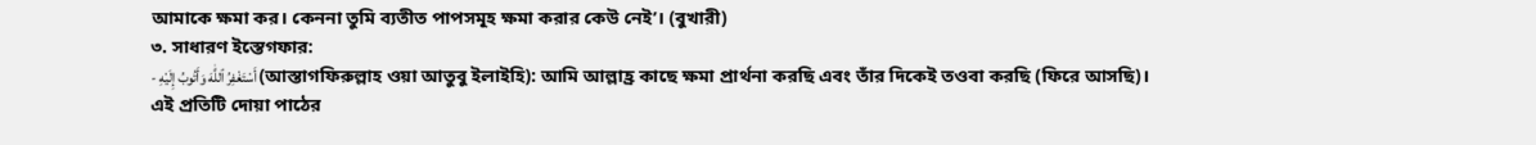আমাকে ক্ষমা কর। কেননা তুমি ব্যতীত পাপসমূহ ক্ষমা করার কেউ নেই’। (বুখারী)
৩. সাধারণ ইস্তেগফার:
- أَسْتَغْفِرُ ٱللَّٰهَ وَأَتُوبُ إِلَيْهِ (আস্তাগফিরুল্লাহ ওয়া আতুবু ইলাইহি): আমি আল্লাহ্র কাছে ক্ষমা প্রার্থনা করছি এবং তাঁর দিকেই তওবা করছি (ফিরে আসছি)।
এই প্রতিটি দোয়া পাঠের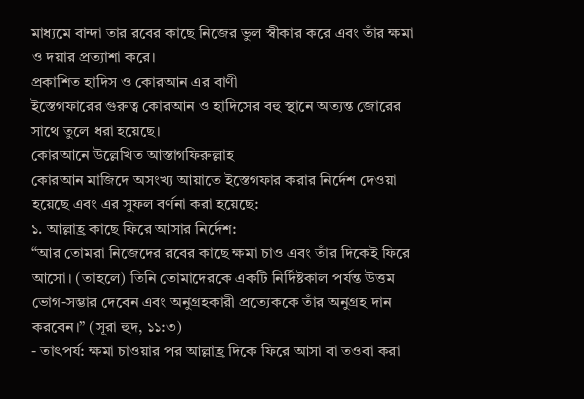মাধ্যমে বান্দা তার রবের কাছে নিজের ভুল স্বীকার করে এবং তাঁর ক্ষমা ও দয়ার প্রত্যাশা করে।
প্রকাশিত হাদিস ও কোরআন এর বাণী
ইস্তেগফারের গুরুত্ব কোরআন ও হাদিসের বহু স্থানে অত্যন্ত জোরের সাথে তুলে ধরা হয়েছে।
কোরআনে উল্লেখিত আস্তাগফিরুল্লাহ
কোরআন মাজিদে অসংখ্য আয়াতে ইস্তেগফার করার নির্দেশ দেওয়া হয়েছে এবং এর সুফল বর্ণনা করা হয়েছে:
১. আল্লাহ্র কাছে ফিরে আসার নির্দেশ:
“আর তোমরা নিজেদের রবের কাছে ক্ষমা চাও এবং তাঁর দিকেই ফিরে আসো। (তাহলে) তিনি তোমাদেরকে একটি নির্দিষ্টকাল পর্যন্ত উত্তম ভোগ-সম্ভার দেবেন এবং অনুগ্রহকারী প্রত্যেককে তাঁর অনুগ্রহ দান করবেন।” (সূরা হুদ, ১১:৩)
- তাৎপর্য: ক্ষমা চাওয়ার পর আল্লাহ্র দিকে ফিরে আসা বা তওবা করা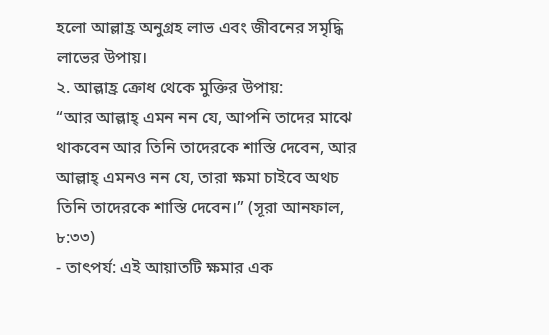হলো আল্লাহ্র অনুগ্রহ লাভ এবং জীবনের সমৃদ্ধি লাভের উপায়।
২. আল্লাহ্র ক্রোধ থেকে মুক্তির উপায়:
“আর আল্লাহ্ এমন নন যে, আপনি তাদের মাঝে থাকবেন আর তিনি তাদেরকে শাস্তি দেবেন, আর আল্লাহ্ এমনও নন যে, তারা ক্ষমা চাইবে অথচ তিনি তাদেরকে শাস্তি দেবেন।” (সূরা আনফাল, ৮:৩৩)
- তাৎপর্য: এই আয়াতটি ক্ষমার এক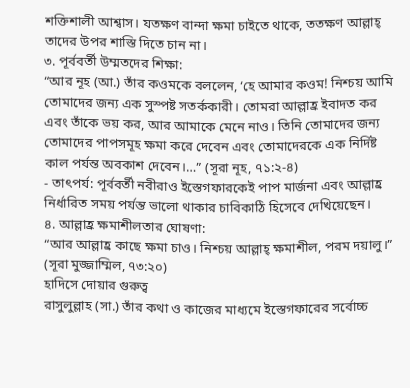শক্তিশালী আশ্বাস। যতক্ষণ বান্দা ক্ষমা চাইতে থাকে, ততক্ষণ আল্লাহ্ তাদের উপর শাস্তি দিতে চান না।
৩. পূর্ববর্তী উম্মতদের শিক্ষা:
“আর নূহ (আ.) তাঁর কওমকে বললেন, ‘হে আমার কওম! নিশ্চয় আমি তোমাদের জন্য এক সুস্পষ্ট সতর্ককারী। তোমরা আল্লাহ্র ইবাদত কর এবং তাঁকে ভয় কর, আর আমাকে মেনে নাও। তিনি তোমাদের জন্য তোমাদের পাপসমূহ ক্ষমা করে দেবেন এবং তোমাদেরকে এক নির্দিষ্ট কাল পর্যন্ত অবকাশ দেবেন।…” (সূরা নূহ, ৭১:২-৪)
- তাৎপর্য: পূর্ববর্তী নবীরাও ইস্তেগফারকেই পাপ মার্জনা এবং আল্লাহ্র নির্ধারিত সময় পর্যন্ত ভালো থাকার চাবিকাঠি হিসেবে দেখিয়েছেন।
৪. আল্লাহ্র ক্ষমাশীলতার ঘোষণা:
“আর আল্লাহ্র কাছে ক্ষমা চাও। নিশ্চয় আল্লাহ্ ক্ষমাশীল, পরম দয়ালু।” (সূরা মুজ্জাম্মিল, ৭৩:২০)
হাদিসে দোয়ার গুরুত্ব
রাসুলুল্লাহ (সা.) তাঁর কথা ও কাজের মাধ্যমে ইস্তেগফারের সর্বোচ্চ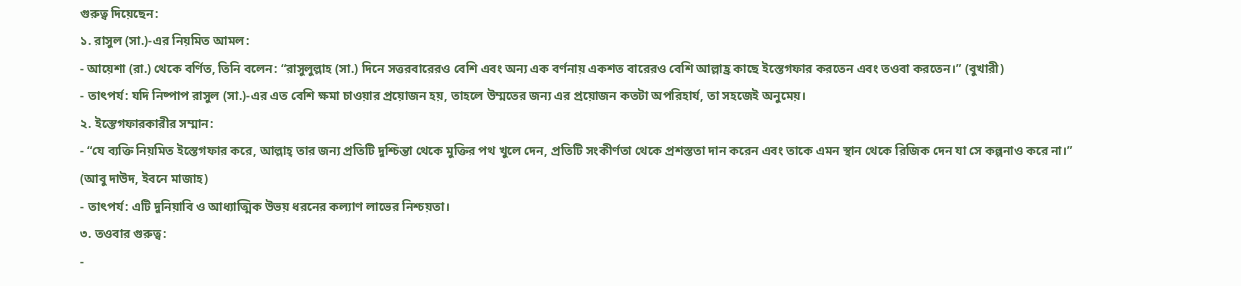গুরুত্ব দিয়েছেন:
১. রাসুল (সা.)-এর নিয়মিত আমল:
- আয়েশা (রা.) থেকে বর্ণিত, তিনি বলেন: “রাসুলুল্লাহ (সা.) দিনে সত্তরবারেরও বেশি এবং অন্য এক বর্ণনায় একশত বারেরও বেশি আল্লাহ্র কাছে ইস্তেগফার করতেন এবং তওবা করতেন।” (বুখারী)
- তাৎপর্য: যদি নিষ্পাপ রাসুল (সা.)-এর এত বেশি ক্ষমা চাওয়ার প্রয়োজন হয়, তাহলে উম্মতের জন্য এর প্রয়োজন কতটা অপরিহার্য, তা সহজেই অনুমেয়।
২. ইস্তেগফারকারীর সম্মান:
- “যে ব্যক্তি নিয়মিত ইস্তেগফার করে, আল্লাহ্ তার জন্য প্রতিটি দুশ্চিন্তা থেকে মুক্তির পথ খুলে দেন, প্রতিটি সংকীর্ণতা থেকে প্রশস্ততা দান করেন এবং তাকে এমন স্থান থেকে রিজিক দেন যা সে কল্পনাও করে না।” (আবু দাউদ, ইবনে মাজাহ)
- তাৎপর্য: এটি দুনিয়াবি ও আধ্যাত্মিক উভয় ধরনের কল্যাণ লাভের নিশ্চয়তা।
৩. তওবার গুরুত্ব:
-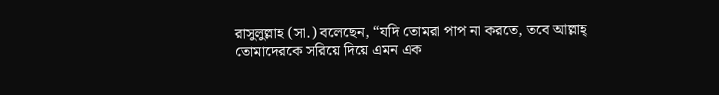রাসুলুল্লাহ (সা.) বলেছেন, “যদি তোমরা পাপ না করতে, তবে আল্লাহ্ তোমাদেরকে সরিয়ে দিয়ে এমন এক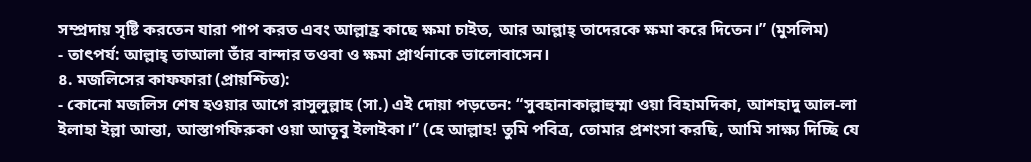সম্প্রদায় সৃষ্টি করতেন যারা পাপ করত এবং আল্লাহ্র কাছে ক্ষমা চাইত, আর আল্লাহ্ তাদেরকে ক্ষমা করে দিতেন।” (মুসলিম)
- তাৎপর্য: আল্লাহ্ তাআলা তাঁর বান্দার তওবা ও ক্ষমা প্রার্থনাকে ভালোবাসেন।
৪. মজলিসের কাফফারা (প্রায়শ্চিত্ত):
- কোনো মজলিস শেষ হওয়ার আগে রাসুলুল্লাহ (সা.) এই দোয়া পড়তেন: “সুবহানাকাল্লাহুম্মা ওয়া বিহামদিকা, আশহাদু আল-লা ইলাহা ইল্লা আন্তা, আস্তাগফিরুকা ওয়া আতূবু ইলাইকা।” (হে আল্লাহ! তুমি পবিত্র, তোমার প্রশংসা করছি, আমি সাক্ষ্য দিচ্ছি যে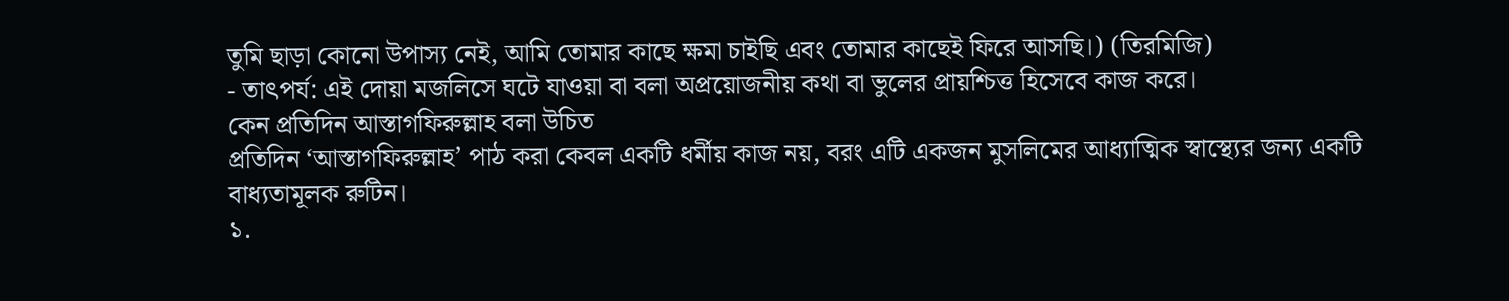তুমি ছাড়া কোনো উপাস্য নেই, আমি তোমার কাছে ক্ষমা চাইছি এবং তোমার কাছেই ফিরে আসছি।) (তিরমিজি)
- তাৎপর্য: এই দোয়া মজলিসে ঘটে যাওয়া বা বলা অপ্রয়োজনীয় কথা বা ভুলের প্রায়শ্চিত্ত হিসেবে কাজ করে।
কেন প্রতিদিন আস্তাগফিরুল্লাহ বলা উচিত
প্রতিদিন ‘আস্তাগফিরুল্লাহ’ পাঠ করা কেবল একটি ধর্মীয় কাজ নয়, বরং এটি একজন মুসলিমের আধ্যাত্মিক স্বাস্থ্যের জন্য একটি বাধ্যতামূলক রুটিন।
১.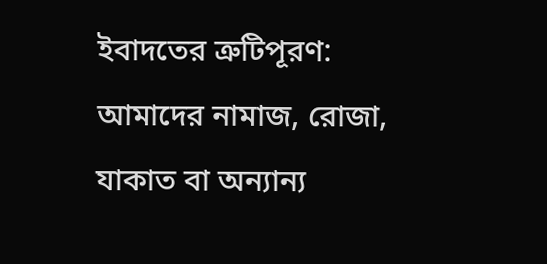ইবাদতের ত্রুটিপূরণ: আমাদের নামাজ, রোজা, যাকাত বা অন্যান্য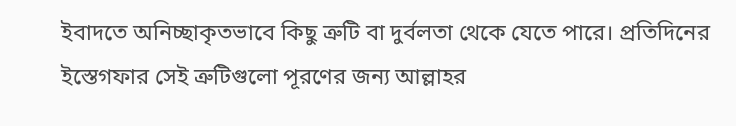ইবাদতে অনিচ্ছাকৃতভাবে কিছু ত্রুটি বা দুর্বলতা থেকে যেতে পারে। প্রতিদিনের ইস্তেগফার সেই ত্রুটিগুলো পূরণের জন্য আল্লাহর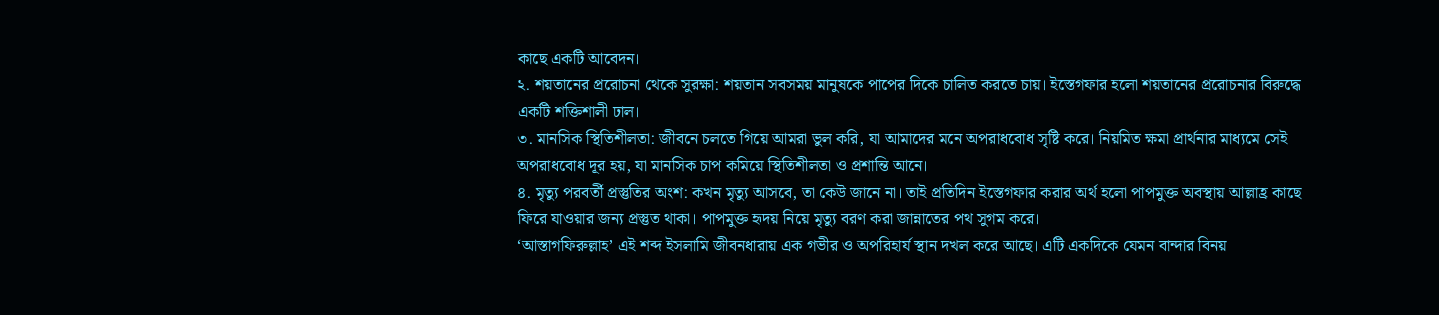কাছে একটি আবেদন।
২. শয়তানের প্ররোচনা থেকে সুরক্ষা: শয়তান সবসময় মানুষকে পাপের দিকে চালিত করতে চায়। ইস্তেগফার হলো শয়তানের প্ররোচনার বিরুদ্ধে একটি শক্তিশালী ঢাল।
৩. মানসিক স্থিতিশীলতা: জীবনে চলতে গিয়ে আমরা ভুল করি, যা আমাদের মনে অপরাধবোধ সৃষ্টি করে। নিয়মিত ক্ষমা প্রার্থনার মাধ্যমে সেই অপরাধবোধ দূর হয়, যা মানসিক চাপ কমিয়ে স্থিতিশীলতা ও প্রশান্তি আনে।
৪. মৃত্যু পরবর্তী প্রস্তুতির অংশ: কখন মৃত্যু আসবে, তা কেউ জানে না। তাই প্রতিদিন ইস্তেগফার করার অর্থ হলো পাপমুক্ত অবস্থায় আল্লাহ্র কাছে ফিরে যাওয়ার জন্য প্রস্তুত থাকা। পাপমুক্ত হৃদয় নিয়ে মৃত্যু বরণ করা জান্নাতের পথ সুগম করে।
‘আস্তাগফিরুল্লাহ’ এই শব্দ ইসলামি জীবনধারায় এক গভীর ও অপরিহার্য স্থান দখল করে আছে। এটি একদিকে যেমন বান্দার বিনয়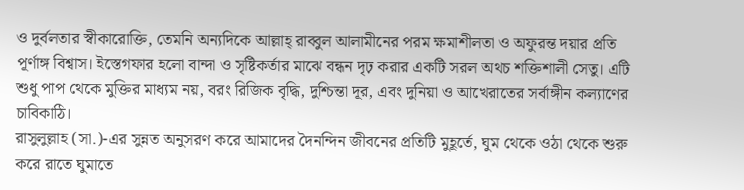ও দুর্বলতার স্বীকারোক্তি, তেমনি অন্যদিকে আল্লাহ্ রাব্বুল আলামীনের পরম ক্ষমাশীলতা ও অফুরন্ত দয়ার প্রতি পূর্ণাঙ্গ বিশ্বাস। ইস্তেগফার হলো বান্দা ও সৃষ্টিকর্তার মাঝে বন্ধন দৃঢ় করার একটি সরল অথচ শক্তিশালী সেতু। এটি শুধু পাপ থেকে মুক্তির মাধ্যম নয়, বরং রিজিক বৃদ্ধি, দুশ্চিন্তা দূর, এবং দুনিয়া ও আখেরাতের সর্বাঙ্গীন কল্যাণের চাবিকাঠি।
রাসুলুল্লাহ (সা.)-এর সুন্নত অনুসরণ করে আমাদের দৈনন্দিন জীবনের প্রতিটি মুহূর্তে, ঘুম থেকে ওঠা থেকে শুরু করে রাতে ঘুমাতে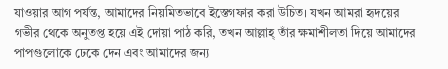যাওয়ার আগ পর্যন্ত, আমাদের নিয়মিতভাবে ইস্তেগফার করা উচিত। যখন আমরা হৃদয়ের গভীর থেকে অনুতপ্ত হয়ে এই দোয়া পাঠ করি, তখন আল্লাহ্ তাঁর ক্ষমাশীলতা দিয়ে আমাদের পাপগুলোকে ঢেকে দেন এবং আমাদের জন্য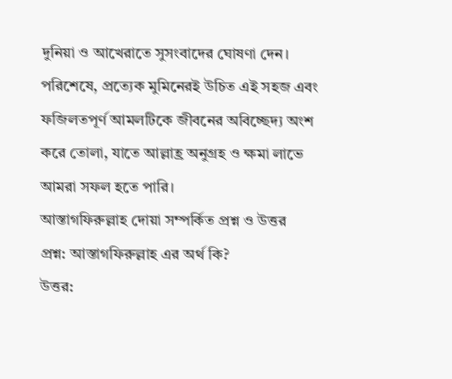দুনিয়া ও আখেরাতে সুসংবাদের ঘোষণা দেন। পরিশেষে, প্রত্যেক মুমিনেরই উচিত এই সহজ এবং ফজিলতপূর্ণ আমলটিকে জীবনের অবিচ্ছেদ্য অংশ করে তোলা, যাতে আল্লাহ্র অনুগ্রহ ও ক্ষমা লাভে আমরা সফল হতে পারি।
আস্তাগফিরুল্লাহ দোয়া সম্পর্কিত প্রশ্ন ও উত্তর
প্রশ্ন: আস্তাগফিরুল্লাহ এর অর্থ কি?
উত্তর: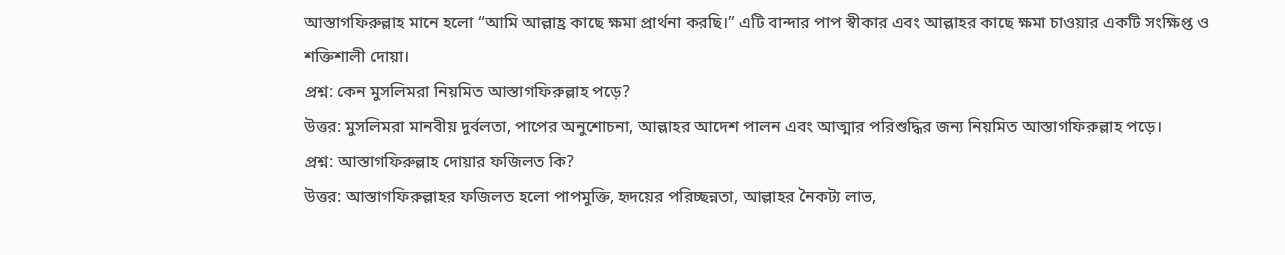আস্তাগফিরুল্লাহ মানে হলো “আমি আল্লাহ্র কাছে ক্ষমা প্রার্থনা করছি।” এটি বান্দার পাপ স্বীকার এবং আল্লাহর কাছে ক্ষমা চাওয়ার একটি সংক্ষিপ্ত ও শক্তিশালী দোয়া।
প্রশ্ন: কেন মুসলিমরা নিয়মিত আস্তাগফিরুল্লাহ পড়ে?
উত্তর: মুসলিমরা মানবীয় দুর্বলতা, পাপের অনুশোচনা, আল্লাহর আদেশ পালন এবং আত্মার পরিশুদ্ধির জন্য নিয়মিত আস্তাগফিরুল্লাহ পড়ে।
প্রশ্ন: আস্তাগফিরুল্লাহ দোয়ার ফজিলত কি?
উত্তর: আস্তাগফিরুল্লাহর ফজিলত হলো পাপমুক্তি, হৃদয়ের পরিচ্ছন্নতা, আল্লাহর নৈকট্য লাভ,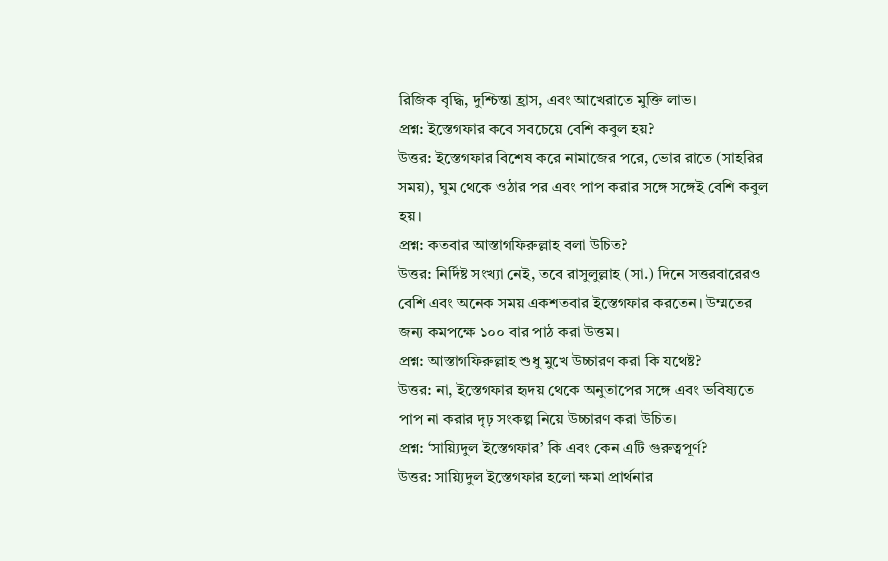রিজিক বৃদ্ধি, দুশ্চিন্তা হ্রাস, এবং আখেরাতে মুক্তি লাভ।
প্রশ্ন: ইস্তেগফার কবে সবচেয়ে বেশি কবুল হয়?
উত্তর: ইস্তেগফার বিশেষ করে নামাজের পরে, ভোর রাতে (সাহরির সময়), ঘুম থেকে ওঠার পর এবং পাপ করার সঙ্গে সঙ্গেই বেশি কবুল হয়।
প্রশ্ন: কতবার আস্তাগফিরুল্লাহ বলা উচিত?
উত্তর: নির্দিষ্ট সংখ্যা নেই, তবে রাসুলুল্লাহ (সা.) দিনে সত্তরবারেরও বেশি এবং অনেক সময় একশতবার ইস্তেগফার করতেন। উম্মতের জন্য কমপক্ষে ১০০ বার পাঠ করা উত্তম।
প্রশ্ন: আস্তাগফিরুল্লাহ শুধু মুখে উচ্চারণ করা কি যথেষ্ট?
উত্তর: না, ইস্তেগফার হৃদয় থেকে অনুতাপের সঙ্গে এবং ভবিষ্যতে পাপ না করার দৃঢ় সংকল্প নিয়ে উচ্চারণ করা উচিত।
প্রশ্ন: ‘সায়্যিদুল ইস্তেগফার’ কি এবং কেন এটি গুরুত্বপূর্ণ?
উত্তর: সায়্যিদুল ইস্তেগফার হলো ক্ষমা প্রার্থনার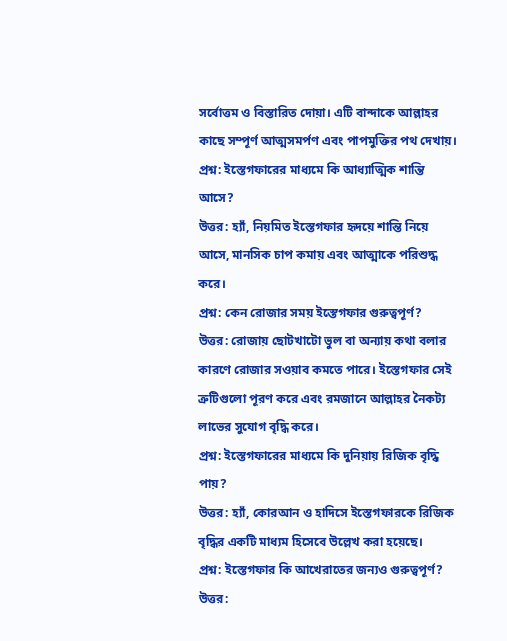সর্বোত্তম ও বিস্তারিত দোয়া। এটি বান্দাকে আল্লাহর কাছে সম্পূর্ণ আত্মসমর্পণ এবং পাপমুক্তির পথ দেখায়।
প্রশ্ন: ইস্তেগফারের মাধ্যমে কি আধ্যাত্মিক শান্তি আসে?
উত্তর: হ্যাঁ, নিয়মিত ইস্তেগফার হৃদয়ে শান্তি নিয়ে আসে, মানসিক চাপ কমায় এবং আত্মাকে পরিশুদ্ধ করে।
প্রশ্ন: কেন রোজার সময় ইস্তেগফার গুরুত্বপূর্ণ?
উত্তর: রোজায় ছোটখাটো ভুল বা অন্যায় কথা বলার কারণে রোজার সওয়াব কমতে পারে। ইস্তেগফার সেই ত্রুটিগুলো পূরণ করে এবং রমজানে আল্লাহর নৈকট্য লাভের সুযোগ বৃদ্ধি করে।
প্রশ্ন: ইস্তেগফারের মাধ্যমে কি দুনিয়ায় রিজিক বৃদ্ধি পায়?
উত্তর: হ্যাঁ, কোরআন ও হাদিসে ইস্তেগফারকে রিজিক বৃদ্ধির একটি মাধ্যম হিসেবে উল্লেখ করা হয়েছে।
প্রশ্ন: ইস্তেগফার কি আখেরাতের জন্যও গুরুত্বপূর্ণ?
উত্তর: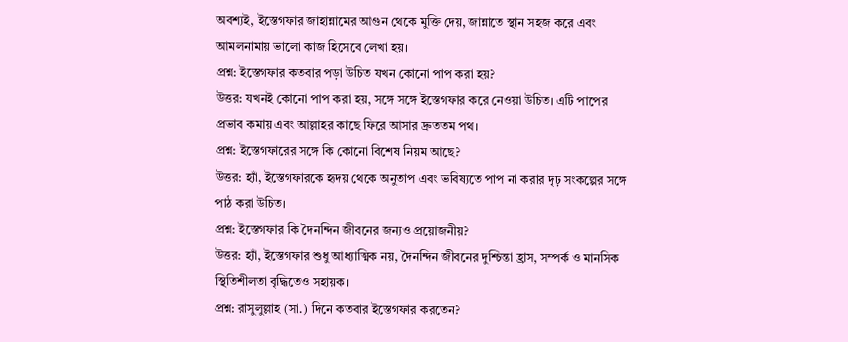অবশ্যই, ইস্তেগফার জাহান্নামের আগুন থেকে মুক্তি দেয়, জান্নাতে স্থান সহজ করে এবং আমলনামায় ভালো কাজ হিসেবে লেখা হয়।
প্রশ্ন: ইস্তেগফার কতবার পড়া উচিত যখন কোনো পাপ করা হয়?
উত্তর: যখনই কোনো পাপ করা হয়, সঙ্গে সঙ্গে ইস্তেগফার করে নেওয়া উচিত। এটি পাপের প্রভাব কমায় এবং আল্লাহর কাছে ফিরে আসার দ্রুততম পথ।
প্রশ্ন: ইস্তেগফারের সঙ্গে কি কোনো বিশেষ নিয়ম আছে?
উত্তর: হ্যাঁ, ইস্তেগফারকে হৃদয় থেকে অনুতাপ এবং ভবিষ্যতে পাপ না করার দৃঢ় সংকল্পের সঙ্গে পাঠ করা উচিত।
প্রশ্ন: ইস্তেগফার কি দৈনন্দিন জীবনের জন্যও প্রয়োজনীয়?
উত্তর: হ্যাঁ, ইস্তেগফার শুধু আধ্যাত্মিক নয়, দৈনন্দিন জীবনের দুশ্চিন্তা হ্রাস, সম্পর্ক ও মানসিক স্থিতিশীলতা বৃদ্ধিতেও সহায়ক।
প্রশ্ন: রাসুলুল্লাহ (সা.) দিনে কতবার ইস্তেগফার করতেন?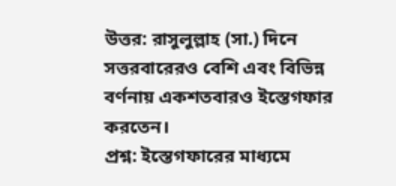উত্তর: রাসুলুল্লাহ (সা.) দিনে সত্তরবারেরও বেশি এবং বিভিন্ন বর্ণনায় একশতবারও ইস্তেগফার করতেন।
প্রশ্ন: ইস্তেগফারের মাধ্যমে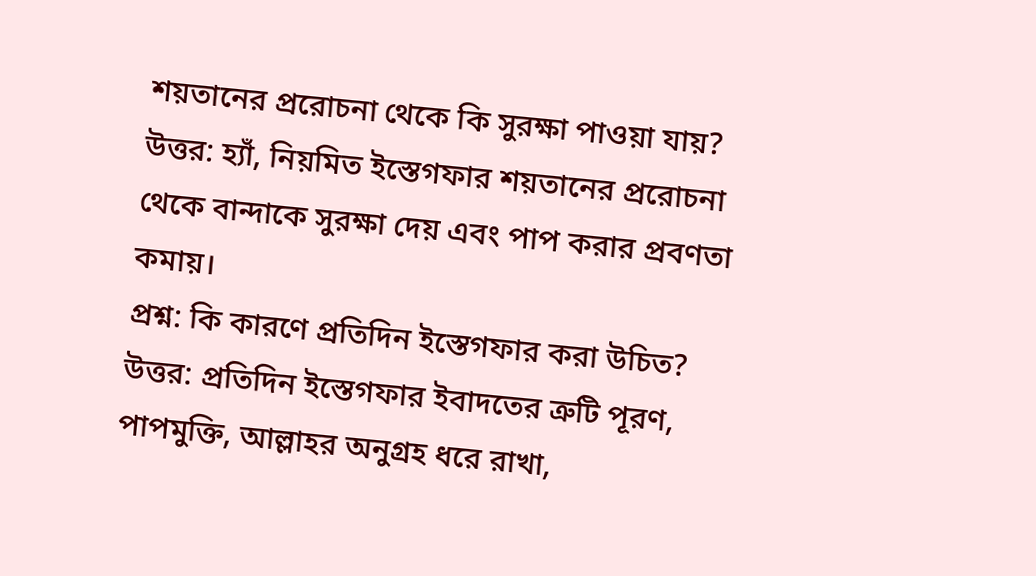শয়তানের প্ররোচনা থেকে কি সুরক্ষা পাওয়া যায়?
উত্তর: হ্যাঁ, নিয়মিত ইস্তেগফার শয়তানের প্ররোচনা থেকে বান্দাকে সুরক্ষা দেয় এবং পাপ করার প্রবণতা কমায়।
প্রশ্ন: কি কারণে প্রতিদিন ইস্তেগফার করা উচিত?
উত্তর: প্রতিদিন ইস্তেগফার ইবাদতের ত্রুটি পূরণ, পাপমুক্তি, আল্লাহর অনুগ্রহ ধরে রাখা,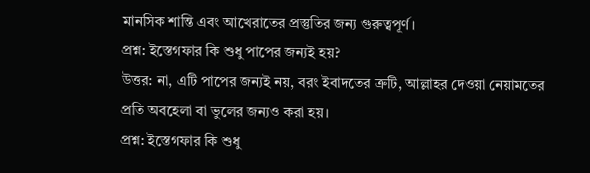মানসিক শান্তি এবং আখেরাতের প্রস্তুতির জন্য গুরুত্বপূর্ণ।
প্রশ্ন: ইস্তেগফার কি শুধু পাপের জন্যই হয়?
উত্তর: না, এটি পাপের জন্যই নয়, বরং ইবাদতের ত্রুটি, আল্লাহর দেওয়া নেয়ামতের প্রতি অবহেলা বা ভুলের জন্যও করা হয়।
প্রশ্ন: ইস্তেগফার কি শুধু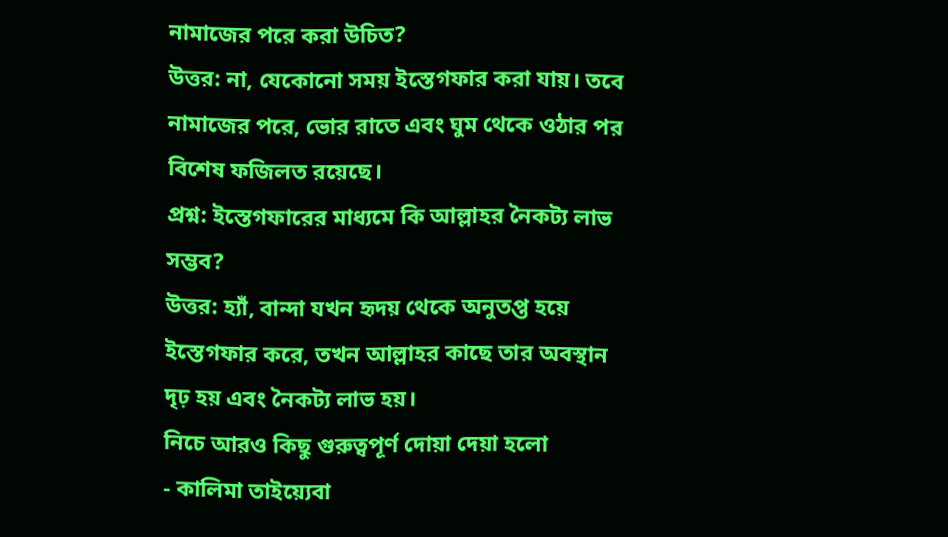নামাজের পরে করা উচিত?
উত্তর: না, যেকোনো সময় ইস্তেগফার করা যায়। তবে নামাজের পরে, ভোর রাতে এবং ঘুম থেকে ওঠার পর বিশেষ ফজিলত রয়েছে।
প্রশ্ন: ইস্তেগফারের মাধ্যমে কি আল্লাহর নৈকট্য লাভ সম্ভব?
উত্তর: হ্যাঁ, বান্দা যখন হৃদয় থেকে অনুতপ্ত হয়ে ইস্তেগফার করে, তখন আল্লাহর কাছে তার অবস্থান দৃঢ় হয় এবং নৈকট্য লাভ হয়।
নিচে আরও কিছু গুরুত্বপূর্ণ দোয়া দেয়া হলো
- কালিমা তাইয়্যেবা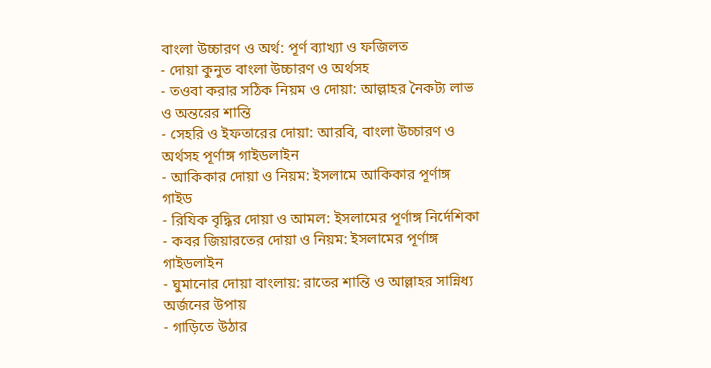বাংলা উচ্চারণ ও অর্থ: পূর্ণ ব্যাখ্যা ও ফজিলত
- দোয়া কুনুত বাংলা উচ্চারণ ও অর্থসহ
- তওবা করার সঠিক নিয়ম ও দোয়া: আল্লাহর নৈকট্য লাভ ও অন্তরের শান্তি
- সেহরি ও ইফতারের দোয়া: আরবি, বাংলা উচ্চারণ ও অর্থসহ পূর্ণাঙ্গ গাইডলাইন
- আকিকার দোয়া ও নিয়ম: ইসলামে আকিকার পূর্ণাঙ্গ গাইড
- রিযিক বৃদ্ধির দোয়া ও আমল: ইসলামের পূর্ণাঙ্গ নির্দেশিকা
- কবর জিয়ারতের দোয়া ও নিয়ম: ইসলামের পূর্ণাঙ্গ গাইডলাইন
- ঘুমানোর দোয়া বাংলায়: রাতের শান্তি ও আল্লাহর সান্নিধ্য অর্জনের উপায়
- গাড়িতে উঠার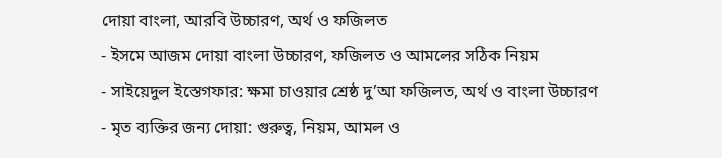দোয়া বাংলা, আরবি উচ্চারণ, অর্থ ও ফজিলত
- ইসমে আজম দোয়া বাংলা উচ্চারণ, ফজিলত ও আমলের সঠিক নিয়ম
- সাইয়েদুল ইস্তেগফার: ক্ষমা চাওয়ার শ্রেষ্ঠ দু’আ ফজিলত, অর্থ ও বাংলা উচ্চারণ
- মৃত ব্যক্তির জন্য দোয়া: গুরুত্ব, নিয়ম, আমল ও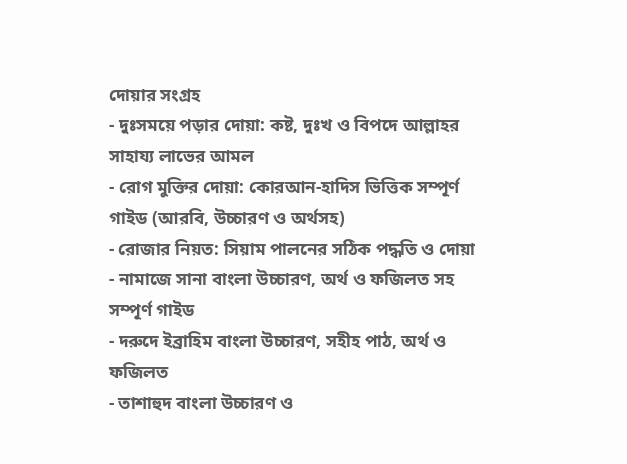দোয়ার সংগ্রহ
- দুঃসময়ে পড়ার দোয়া: কষ্ট, দুঃখ ও বিপদে আল্লাহর সাহায্য লাভের আমল
- রোগ মুক্তির দোয়া: কোরআন-হাদিস ভিত্তিক সম্পূর্ণ গাইড (আরবি, উচ্চারণ ও অর্থসহ)
- রোজার নিয়ত: সিয়াম পালনের সঠিক পদ্ধতি ও দোয়া
- নামাজে সানা বাংলা উচ্চারণ, অর্থ ও ফজিলত সহ সম্পূর্ণ গাইড
- দরুদে ইব্রাহিম বাংলা উচ্চারণ, সহীহ পাঠ, অর্থ ও ফজিলত
- তাশাহুদ বাংলা উচ্চারণ ও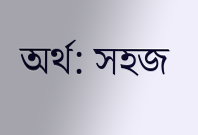অর্থ: সহজ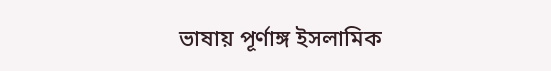ভাষায় পূর্ণাঙ্গ ইসলামিক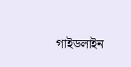গাইডলাইন